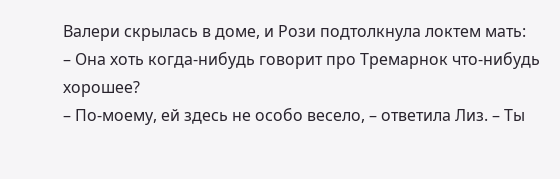Валери скрылась в доме, и Рози подтолкнула локтем мать:
– Она хоть когда-нибудь говорит про Тремарнок что-нибудь хорошее?
– По-моему, ей здесь не особо весело, – ответила Лиз. – Ты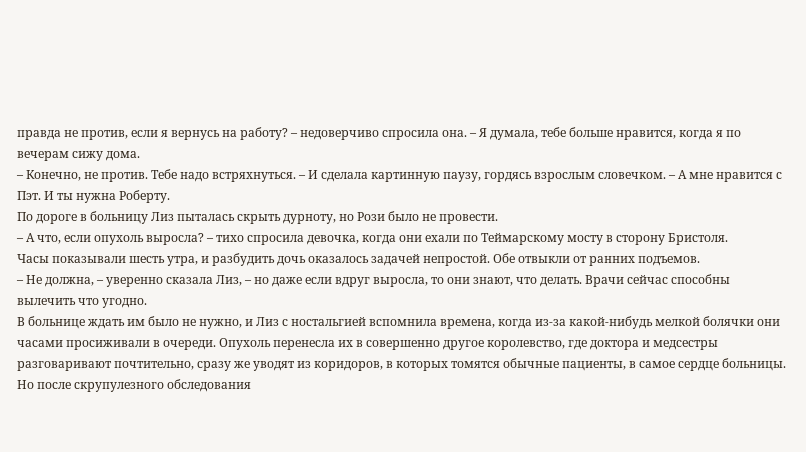правда не против, если я вернусь на работу? – недоверчиво спросила она. – Я думала, тебе больше нравится, когда я по вечерам сижу дома.
– Конечно, не против. Тебе надо встряхнуться. – И сделала картинную паузу, гордясь взрослым словечком. – А мне нравится с Пэт. И ты нужна Роберту.
По дороге в больницу Лиз пыталась скрыть дурноту, но Рози было не провести.
– А что, если опухоль выросла? – тихо спросила девочка, когда они ехали по Теймарскому мосту в сторону Бристоля.
Часы показывали шесть утра, и разбудить дочь оказалось задачей непростой. Обе отвыкли от ранних подъемов.
– Не должна, – уверенно сказала Лиз, – но даже если вдруг выросла, то они знают, что делать. Врачи сейчас способны вылечить что угодно.
В больнице ждать им было не нужно, и Лиз с ностальгией вспомнила времена, когда из-за какой-нибудь мелкой болячки они часами просиживали в очереди. Опухоль перенесла их в совершенно другое королевство, где доктора и медсестры разговаривают почтительно, сразу же уводят из коридоров, в которых томятся обычные пациенты, в самое сердце больницы.
Но после скрупулезного обследования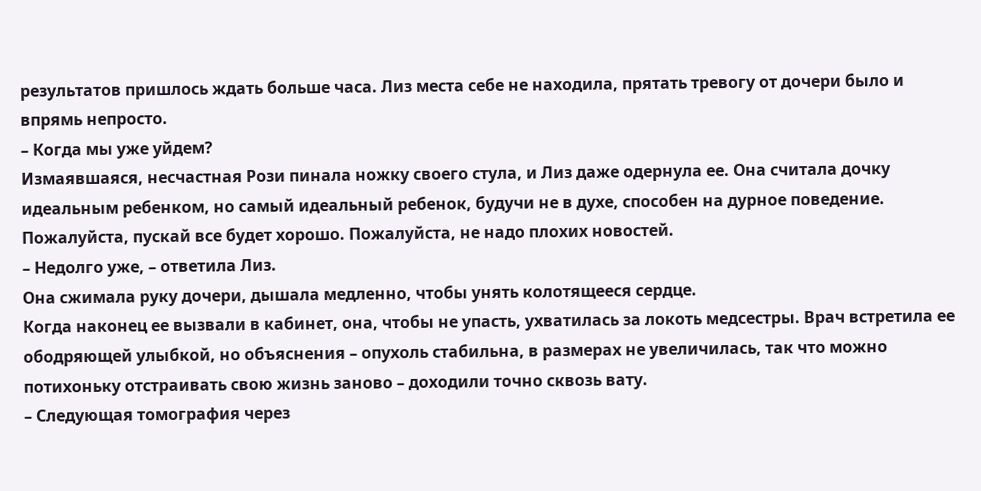результатов пришлось ждать больше часа. Лиз места себе не находила, прятать тревогу от дочери было и впрямь непросто.
– Когда мы уже уйдем?
Измаявшаяся, несчастная Рози пинала ножку своего стула, и Лиз даже одернула ее. Она считала дочку идеальным ребенком, но самый идеальный ребенок, будучи не в духе, способен на дурное поведение.
Пожалуйста, пускай все будет хорошо. Пожалуйста, не надо плохих новостей.
– Недолго уже, – ответила Лиз.
Она сжимала руку дочери, дышала медленно, чтобы унять колотящееся сердце.
Когда наконец ее вызвали в кабинет, она, чтобы не упасть, ухватилась за локоть медсестры. Врач встретила ее ободряющей улыбкой, но объяснения – опухоль стабильна, в размерах не увеличилась, так что можно потихоньку отстраивать свою жизнь заново – доходили точно сквозь вату.
– Следующая томография через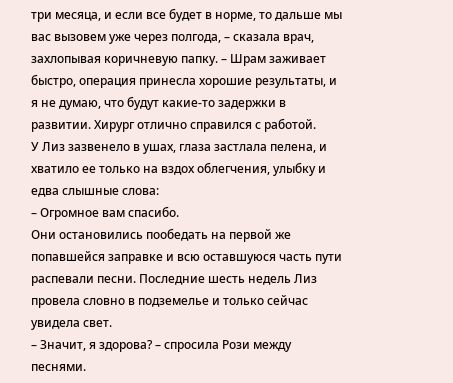три месяца, и если все будет в норме, то дальше мы вас вызовем уже через полгода, – сказала врач, захлопывая коричневую папку. – Шрам заживает быстро, операция принесла хорошие результаты, и я не думаю, что будут какие-то задержки в развитии. Хирург отлично справился с работой.
У Лиз зазвенело в ушах, глаза застлала пелена, и хватило ее только на вздох облегчения, улыбку и едва слышные слова:
– Огромное вам спасибо.
Они остановились пообедать на первой же попавшейся заправке и всю оставшуюся часть пути распевали песни. Последние шесть недель Лиз провела словно в подземелье и только сейчас увидела свет.
– Значит, я здорова? – спросила Рози между песнями.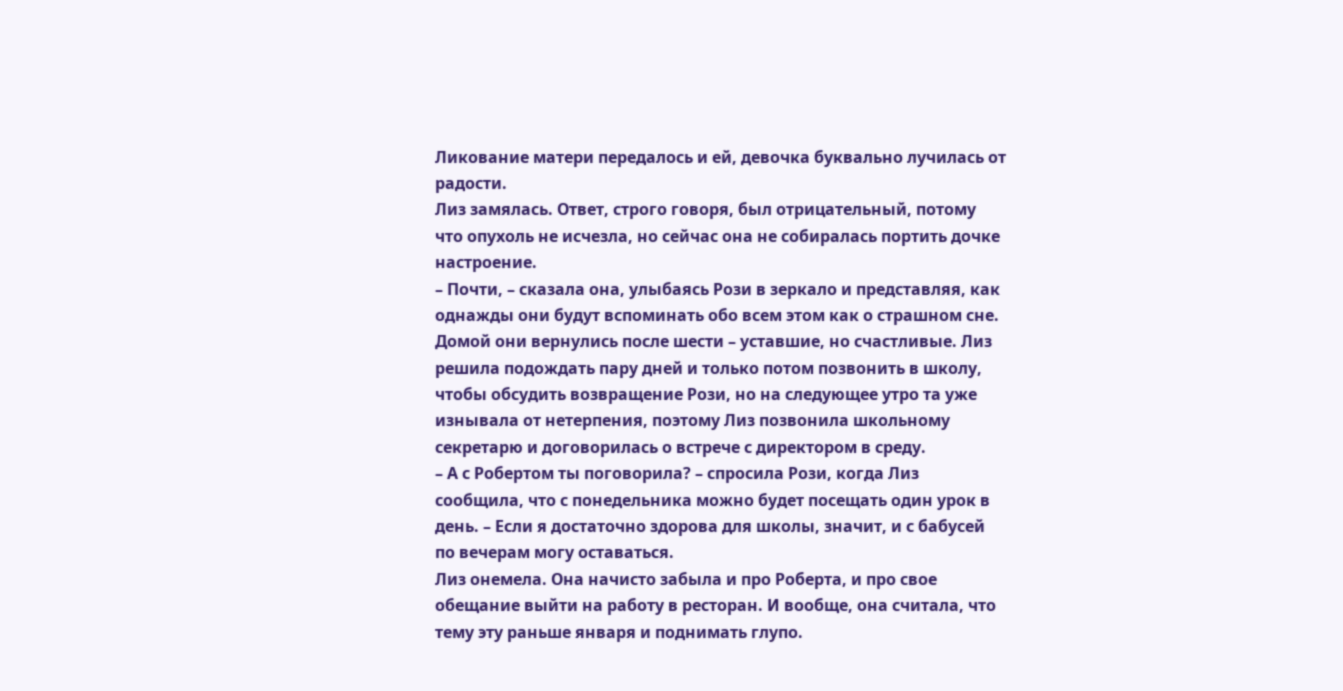Ликование матери передалось и ей, девочка буквально лучилась от радости.
Лиз замялась. Ответ, строго говоря, был отрицательный, потому что опухоль не исчезла, но сейчас она не собиралась портить дочке настроение.
– Почти, – сказала она, улыбаясь Рози в зеркало и представляя, как однажды они будут вспоминать обо всем этом как о страшном сне.
Домой они вернулись после шести – уставшие, но счастливые. Лиз решила подождать пару дней и только потом позвонить в школу, чтобы обсудить возвращение Рози, но на следующее утро та уже изнывала от нетерпения, поэтому Лиз позвонила школьному секретарю и договорилась о встрече с директором в среду.
– А с Робертом ты поговорила? – спросила Рози, когда Лиз сообщила, что с понедельника можно будет посещать один урок в день. – Если я достаточно здорова для школы, значит, и с бабусей по вечерам могу оставаться.
Лиз онемела. Она начисто забыла и про Роберта, и про свое обещание выйти на работу в ресторан. И вообще, она считала, что тему эту раньше января и поднимать глупо.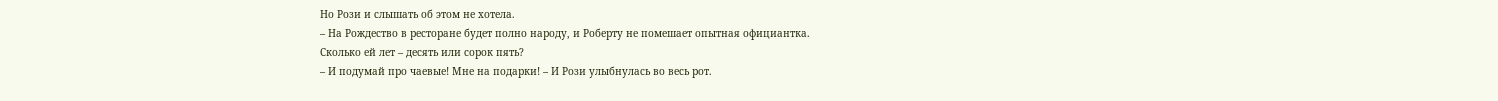Но Рози и слышать об этом не хотела.
– На Рождество в ресторане будет полно народу, и Роберту не помешает опытная официантка.
Сколько ей лет – десять или сорок пять?
– И подумай про чаевые! Мне на подарки! – И Рози улыбнулась во весь рот.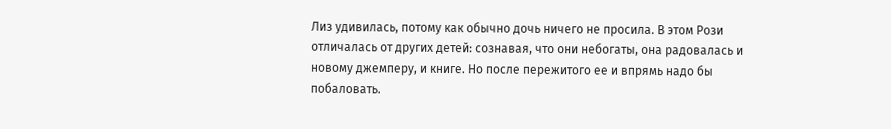Лиз удивилась, потому как обычно дочь ничего не просила. В этом Рози отличалась от других детей: сознавая, что они небогаты, она радовалась и новому джемперу, и книге. Но после пережитого ее и впрямь надо бы побаловать.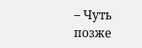– Чуть позже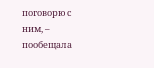поговорю с ним, – пообещала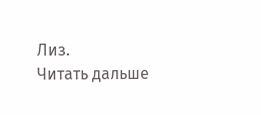Лиз.
Читать дальше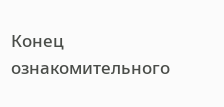Конец ознакомительного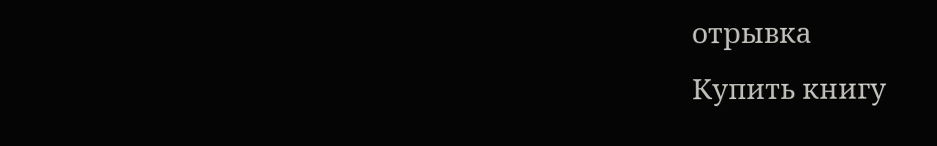отрывка
Купить книгу